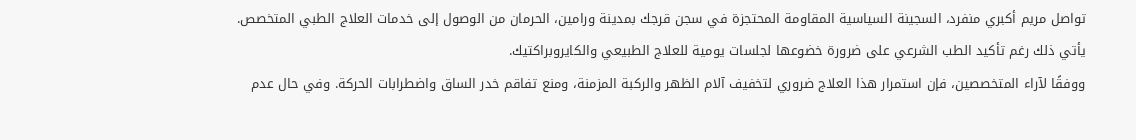تواصل مريم أكبري منفرد، السجينة السياسية المقاومة المحتجزة في سجن قرجك بمدينة ورامين، الحرمان من الوصول إلى خدمات العلاج الطبي المتخصص. يأتي ذلك رغم تأكيد الطب الشرعي على ضرورة خضوعها لجلسات يومية للعلاج الطبيعي والكايروبراكتيك.
ووفقًا لآراء المتخصصين، فإن استمرار هذا العلاج ضروري لتخفيف آلام الظهر والركبة المزمنة، ومنع تفاقم خدر الساق واضطرابات الحركة. وفي حال عدم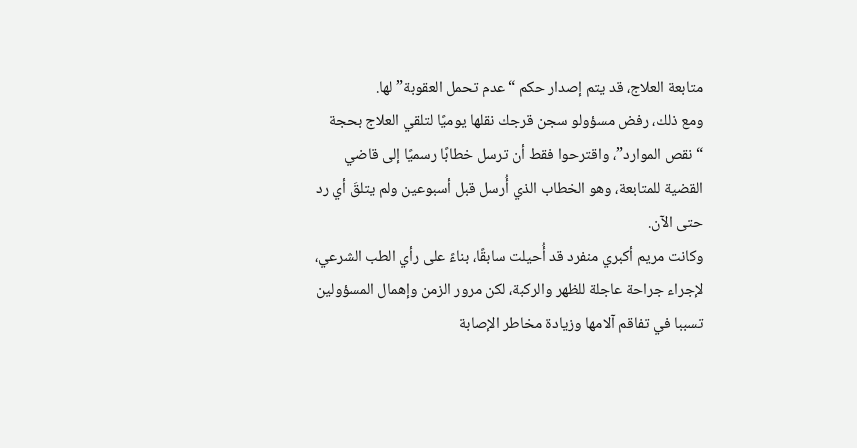متابعة العلاج، قد يتم إصدار حكم “عدم تحمل العقوبة” لها.
ومع ذلك، رفض مسؤولو سجن قرجك نقلها يوميًا لتلقي العلاج بحجة “نقص الموارد”، واقترحوا فقط أن ترسل خطابًا رسميًا إلى قاضي القضية للمتابعة، وهو الخطاب الذي أُرسل قبل أسبوعين ولم يتلقَ أي رد حتى الآن.
وكانت مريم أكبري منفرد قد أُحيلت سابقًا، بناءً على رأي الطب الشرعي، لإجراء جراحة عاجلة للظهر والركبة، لكن مرور الزمن وإهمال المسؤولين تسببا في تفاقم آلامها وزيادة مخاطر الإصابة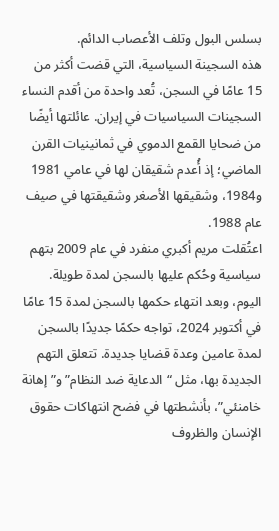بسلس البول وتلف الأعصاب الدائم.
هذه السجينة السياسية، التي قضت أكثر من 15 عامًا في السجن، تُعد واحدة من أقدم النساء السجينات السياسيات في إيران. عائلتها أيضًا من ضحايا القمع الدموي في ثمانينيات القرن الماضي؛ إذ أُعدم شقيقان لها في عامي 1981 و1984، وشقيقها الأصغر وشقيقتها في صيف عام 1988.
اعتُقلت مريم أكبري منفرد في عام 2009 بتهم سياسية وحُكم عليها بالسجن لمدة طويلة. اليوم، وبعد انتهاء حكمها بالسجن لمدة 15 عامًا في أكتوبر 2024، تواجه حكمًا جديدًا بالسجن لمدة عامين وعدة قضايا جديدة. تتعلق التهم الجديدة بها، مثل “الدعاية ضد النظام” و”إهانة خامنئي”، بأنشطتها في فضح انتهاكات حقوق الإنسان والظروف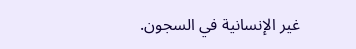غير الإنسانية في السجون.